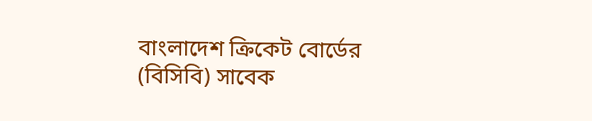বাংলাদেশ ক্রিকেট বোর্ডের (বিসিবি) সাবেক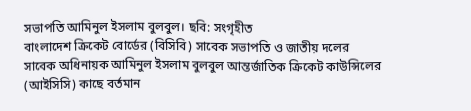সভাপতি আমিনুল ইসলাম বুলবুল। ছবি: সংগৃহীত
বাংলাদেশ ক্রিকেট বোর্ডের (বিসিবি) সাবেক সভাপতি ও জাতীয় দলের সাবেক অধিনায়ক আমিনুল ইসলাম বুলবুল আন্তর্জাতিক ক্রিকেট কাউন্সিলের (আইসিসি) কাছে বর্তমান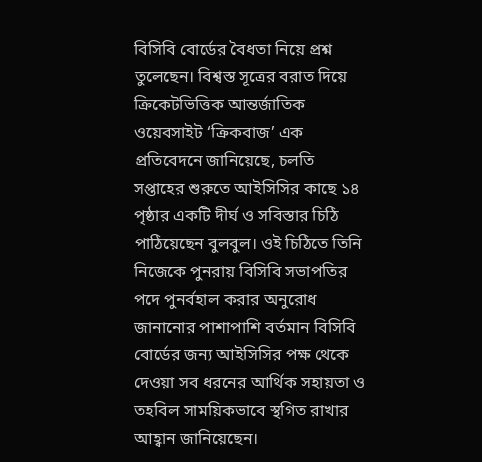বিসিবি বোর্ডের বৈধতা নিয়ে প্রশ্ন তুলেছেন। বিশ্বস্ত সূত্রের বরাত দিয়ে ক্রিকেটভিত্তিক আন্তর্জাতিক ওয়েবসাইট ‘ক্রিকবাজ’ এক প্রতিবেদনে জানিয়েছে, চলতি সপ্তাহের শুরুতে আইসিসির কাছে ১৪ পৃষ্ঠার একটি দীর্ঘ ও সবিস্তার চিঠি পাঠিয়েছেন বুলবুল। ওই চিঠিতে তিনি নিজেকে পুনরায় বিসিবি সভাপতির পদে পুনর্বহাল করার অনুরোধ জানানোর পাশাপাশি বর্তমান বিসিবি বোর্ডের জন্য আইসিসির পক্ষ থেকে দেওয়া সব ধরনের আর্থিক সহায়তা ও তহবিল সাময়িকভাবে স্থগিত রাখার আহ্বান জানিয়েছেন।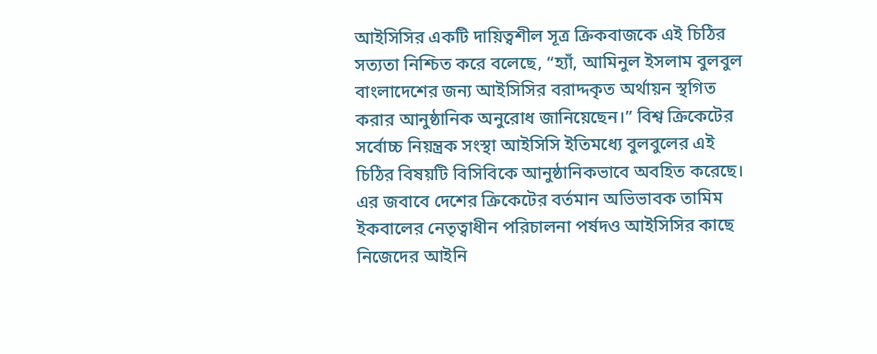আইসিসির একটি দায়িত্বশীল সূত্র ক্রিকবাজকে এই চিঠির সত্যতা নিশ্চিত করে বলেছে, “হ্যাঁ, আমিনুল ইসলাম বুলবুল বাংলাদেশের জন্য আইসিসির বরাদ্দকৃত অর্থায়ন স্থগিত করার আনুষ্ঠানিক অনুরোধ জানিয়েছেন।” বিশ্ব ক্রিকেটের সর্বোচ্চ নিয়ন্ত্রক সংস্থা আইসিসি ইতিমধ্যে বুলবুলের এই চিঠির বিষয়টি বিসিবিকে আনুষ্ঠানিকভাবে অবহিত করেছে। এর জবাবে দেশের ক্রিকেটের বর্তমান অভিভাবক তামিম ইকবালের নেতৃত্বাধীন পরিচালনা পর্ষদও আইসিসির কাছে নিজেদের আইনি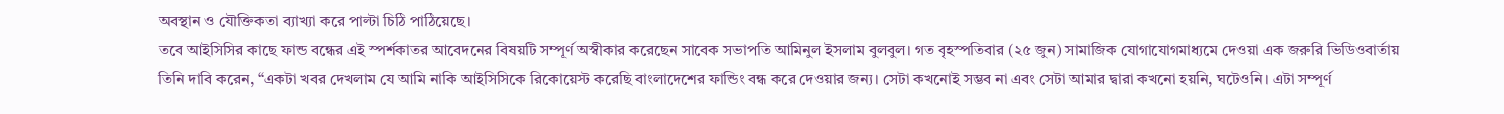অবস্থান ও যৌক্তিকতা ব্যাখ্যা করে পাল্টা চিঠি পাঠিয়েছে।
তবে আইসিসির কাছে ফান্ড বন্ধের এই স্পর্শকাতর আবেদনের বিষয়টি সম্পূর্ণ অস্বীকার করেছেন সাবেক সভাপতি আমিনুল ইসলাম বুলবুল। গত বৃহস্পতিবার (২৫ জুন) সামাজিক যোগাযোগমাধ্যমে দেওয়া এক জরুরি ভিডিওবার্তায় তিনি দাবি করেন, “একটা খবর দেখলাম যে আমি নাকি আইসিসিকে রিকোয়েস্ট করেছি বাংলাদেশের ফান্ডিং বন্ধ করে দেওয়ার জন্য। সেটা কখনোই সম্ভব না এবং সেটা আমার দ্বারা কখনো হয়নি, ঘটেওনি। এটা সম্পূর্ণ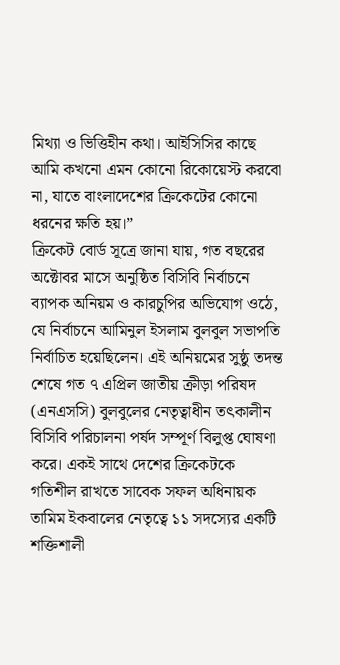মিথ্যা ও ভিত্তিহীন কথা। আইসিসির কাছে আমি কখনো এমন কোনো রিকোয়েস্ট করবো না, যাতে বাংলাদেশের ক্রিকেটের কোনো ধরনের ক্ষতি হয়।”
ক্রিকেট বোর্ড সূত্রে জানা যায়, গত বছরের অক্টোবর মাসে অনুষ্ঠিত বিসিবি নির্বাচনে ব্যাপক অনিয়ম ও কারচুপির অভিযোগ ওঠে, যে নির্বাচনে আমিনুল ইসলাম বুলবুল সভাপতি নির্বাচিত হয়েছিলেন। এই অনিয়মের সুষ্ঠু তদন্ত শেষে গত ৭ এপ্রিল জাতীয় ক্রীড়া পরিষদ (এনএসসি) বুলবুলের নেতৃত্বাধীন তৎকালীন বিসিবি পরিচালনা পর্ষদ সম্পূর্ণ বিলুপ্ত ঘোষণা করে। একই সাথে দেশের ক্রিকেটকে গতিশীল রাখতে সাবেক সফল অধিনায়ক তামিম ইকবালের নেতৃত্বে ১১ সদস্যের একটি শক্তিশালী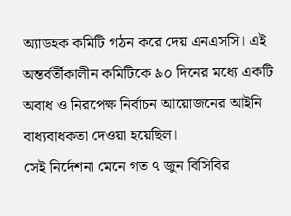অ্যাডহক কমিটি গঠন করে দেয় এনএসসি। এই অন্তর্বর্তীকালীন কমিটিকে ৯০ দিনের মধ্যে একটি অবাধ ও নিরপেক্ষ নির্বাচন আয়োজনের আইনি বাধ্যবাধকতা দেওয়া হয়েছিল।
সেই নির্দেশনা মেনে গত ৭ জুন বিসিবির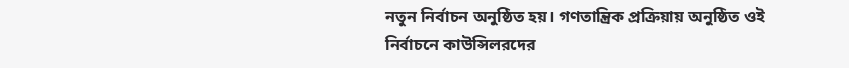নতুন নির্বাচন অনুষ্ঠিত হয়। গণতান্ত্রিক প্রক্রিয়ায় অনুষ্ঠিত ওই নির্বাচনে কাউন্সিলরদের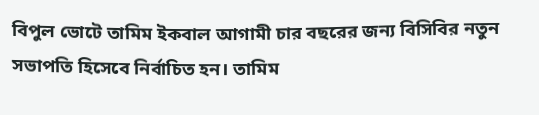বিপুল ভোটে তামিম ইকবাল আগামী চার বছরের জন্য বিসিবির নতুন সভাপতি হিসেবে নির্বাচিত হন। তামিম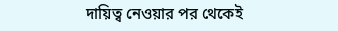দায়িত্ব নেওয়ার পর থেকেই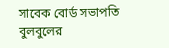সাবেক বোর্ড সভাপতি বুলবুলের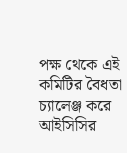পক্ষ থেকে এই কমিটির বৈধতা চ্যালেঞ্জ করে আইসিসির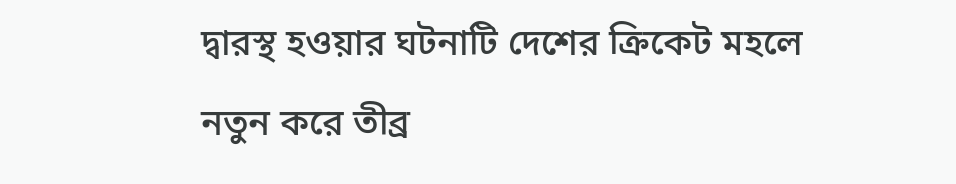দ্বারস্থ হওয়ার ঘটনাটি দেশের ক্রিকেট মহলে নতুন করে তীব্র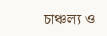চাঞ্চল্য ও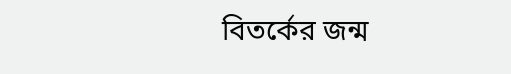বিতর্কের জন্ম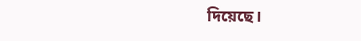দিয়েছে।